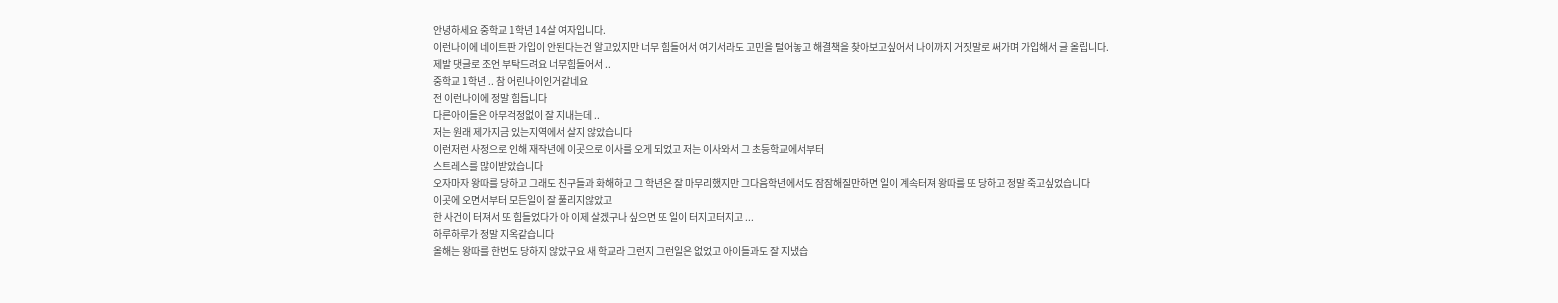안녕하세요 중학교 1학년 14살 여자입니다.
이런나이에 네이트판 가입이 안된다는건 알고있지만 너무 힘들어서 여기서라도 고민을 털어놓고 해결책을 찾아보고싶어서 나이까지 거짓말로 써가며 가입해서 글 올립니다.
제발 댓글로 조언 부탁드려요 너무힘들어서 ..
중학교 1학년 .. 참 어린나이인거같네요
전 이런나이에 정말 힘듭니다
다른아이들은 아무걱정없이 잘 지내는데 ..
저는 원래 제가지금 있는지역에서 살지 않았습니다
이런저런 사정으로 인해 재작년에 이곳으로 이사를 오게 되었고 저는 이사와서 그 초등학교에서부터
스트레스를 많이받았습니다
오자마자 왕따를 당하고 그래도 친구들과 화해하고 그 학년은 잘 마무리했지만 그다음학년에서도 잠잠해질만하면 일이 계속터져 왕따를 또 당하고 정말 죽고싶었습니다
이곳에 오면서부터 모든일이 잘 풀리지않았고
한 사건이 터져서 또 힘들었다가 아 이제 살겠구나 싶으면 또 일이 터지고터지고 ...
하루하루가 정말 지옥같습니다
올해는 왕따를 한번도 당하지 않았구요 새 학교라 그런지 그런일은 없었고 아이들과도 잘 지냈습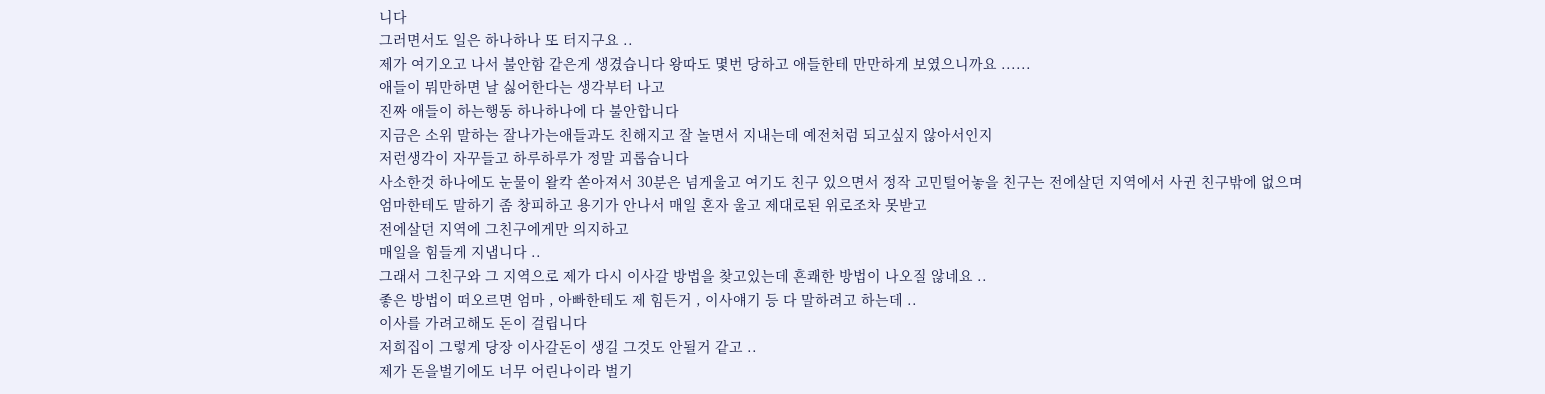니다
그러면서도 일은 하나하나 또 터지구요 ..
제가 여기오고 나서 불안함 같은게 생겼습니다 왕따도 몇번 당하고 애들한테 만만하게 보였으니까요 ......
애들이 뭐만하면 날 싫어한다는 생각부터 나고
진짜 애들이 하는행동 하나하나에 다 불안합니다
지금은 소위 말하는 잘나가는애들과도 친해지고 잘 놀면서 지내는데 예전처럼 되고싶지 않아서인지
저런생각이 자꾸들고 하루하루가 정말 괴롭습니다
사소한것 하나에도 눈물이 왈칵 쏟아져서 30분은 넘게울고 여기도 친구 있으면서 정작 고민털어놓을 친구는 전에살던 지역에서 사귄 친구밖에 없으며
엄마한테도 말하기 좀 창피하고 용기가 안나서 매일 혼자 울고 제대로된 위로조차 못받고
전에살던 지역에 그친구에게만 의지하고
매일을 힘들게 지냅니다 ..
그래서 그친구와 그 지역으로 제가 다시 이사갈 방법을 찾고있는데 흔쾌한 방법이 나오질 않네요 ..
좋은 방법이 떠오르면 엄마 , 아빠한테도 제 힘든거 , 이사얘기 등 다 말하려고 하는데 ..
이사를 가려고해도 돈이 걸립니다
저희집이 그렇게 당장 이사갈돈이 생길 그것도 안될거 같고 ..
제가 돈을벌기에도 너무 어린나이라 벌기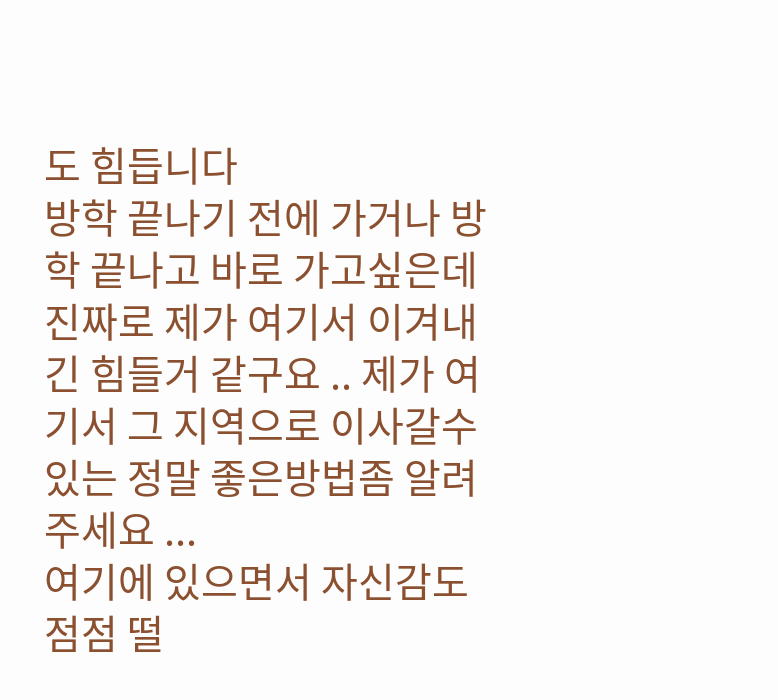도 힘듭니다
방학 끝나기 전에 가거나 방학 끝나고 바로 가고싶은데 진짜로 제가 여기서 이겨내긴 힘들거 같구요 .. 제가 여기서 그 지역으로 이사갈수 있는 정말 좋은방법좀 알려주세요 ...
여기에 있으면서 자신감도 점점 떨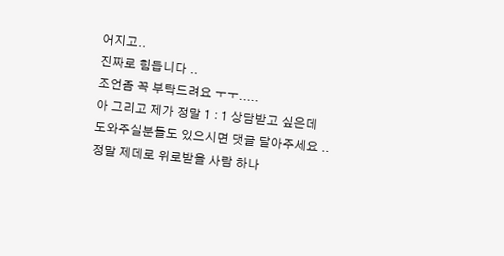어지고..
진짜로 힘듭니다 ..
조언좀 꼭 부탁드려요 ㅜㅜ.....
아 그리고 제가 정말 1 : 1 상담받고 싶은데
도와주실분들도 있으시면 댓글 달아주세요 ..
정말 제데로 위로받을 사람 하나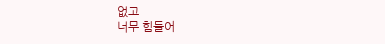없고
너무 힘들어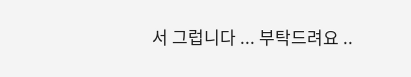서 그럽니다 ... 부탁드려요 ..